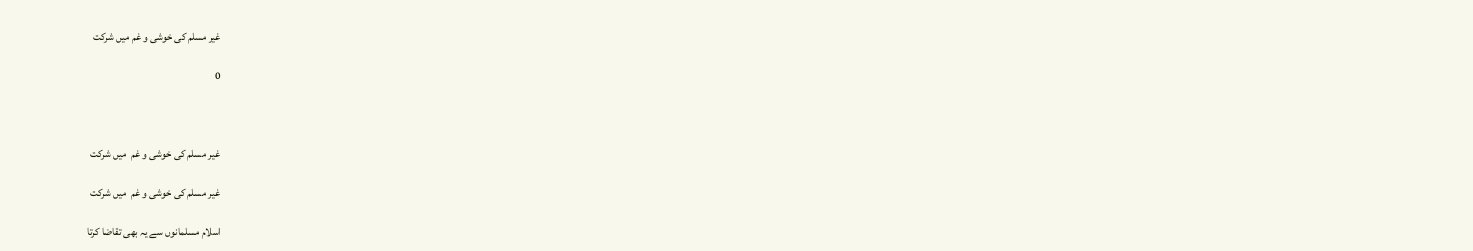غیر مسلم کی خوشی و غم میں شرکت

0



غیر مسلم کی خوشی و غم  میں شرکت

غیر مسلم کی خوشی و غم  میں شرکت

اسلام مسلمانوں سے یہ بھی تقاضا کرتا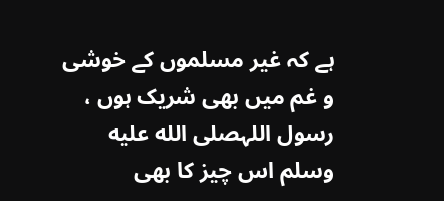ہے کہ غیر مسلموں کے خوشی و غم میں بھی شریک ہوں ، رسول اللہصلى الله عليه وسلم اس چیز کا بھی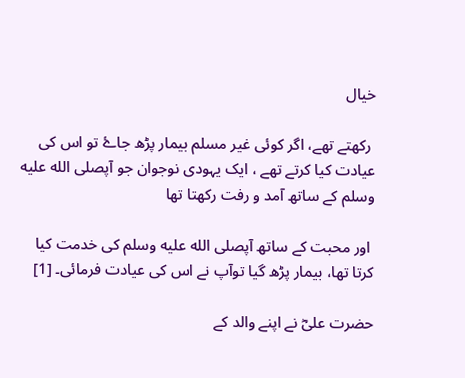خیال

 رکھتے تھے، اگر کوئی غیر مسلم بیمار پڑھ جاۓ تو اس کی عیادت کیا کرتے تھے ، ایک یہودی نوجوان جو آپصلى الله عليه وسلم کے ساتھ آمد و رفت رکھتا تھا

 اور محبت کے ساتھ آپصلى الله عليه وسلم کی خدمت کیا کرتا تھا، بیمار پڑھ گیا توآپ نے اس کی عیادت فرمائی۔ [1]

حضرت علیؓ نے اپنے والد کے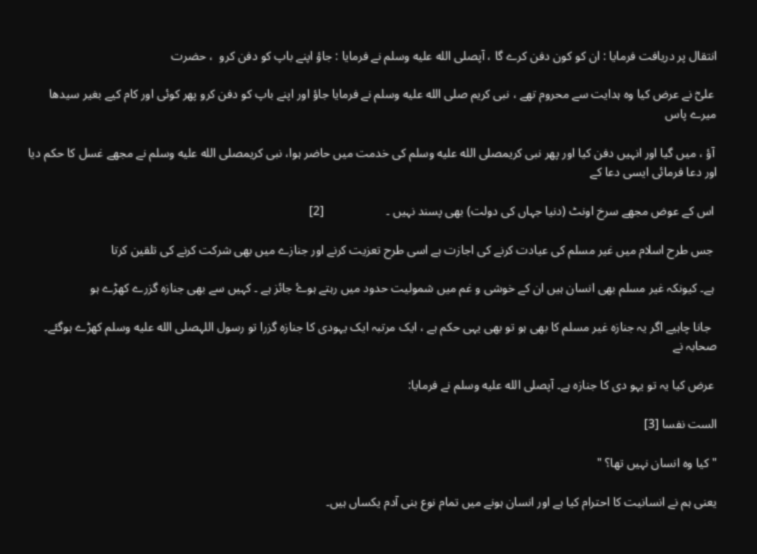انتقال پر دریافت فرمایا : ان کو کون دفن کرے گا ، آپصلى الله عليه وسلم نے فرمایا : جاؤ اپنے باپ کو دفن کرو  ، حضرت

 علیؓ نے عرض کیا وہ ہدایت سے محروم تھے ، نبی کریم صلى الله عليه وسلم نے فرمایا جاؤ اور اپنے باپ کو دفن کرو پھر کوئی اور کام کیے بغیر سیدھا میرے پاس

 آؤ ، میں گیا اور انہیں دفن کیا اور پھر نبی کریمصلى الله عليه وسلم کی خدمت میں حاضر ہوا، نبی کریمصلى الله عليه وسلم نے مجھے غسل کا حکم دیا اور دعا فرمائی ایسی دعا کے

 اس کے عوض مجھے سرخ اونٹ (دنیا جہاں کی دولت) بھی پسند نہیں ۔                    [2]

 جس طرح اسلام میں غیر مسلم کی عیادت کرنے کی اجازت ہے اسی طرح تعزیت کرنے اور جنازے میں بھی شرکت کرنے کی تلقین کرتا

 ہے۔ کیونکہ غیر مسلم بھی انسان ہیں ان کے خوشی و غم میں شمولیت حدود میں رہتے ہوۓ جائز ہے ۔ کہیں سے بھی جنازہ گزرے کھڑے ہو

  جانا چاہیے اگر یہ جنازہ غیر مسلم کا بھی ہو تو بھی یہی حکم ہے ، ایک مرتبہ ایک یہودی کا جنازہ گزرا تو رسول اللہصلى الله عليه وسلم کھڑے ہوگئے۔ صحابہ نے

 عرض کیا یہ تو یہو دی کا جنازہ ہے۔ آپصلى الله عليه وسلم نے فرمایا:

الست نفسا [3]

" کیا وہ انسان نہیں تھا؟ "

یعنی ہم نے انسانیت کا احترام کیا ہے اور انسان ہونے میں تمام نوع بنی آدم یکساں ہیں۔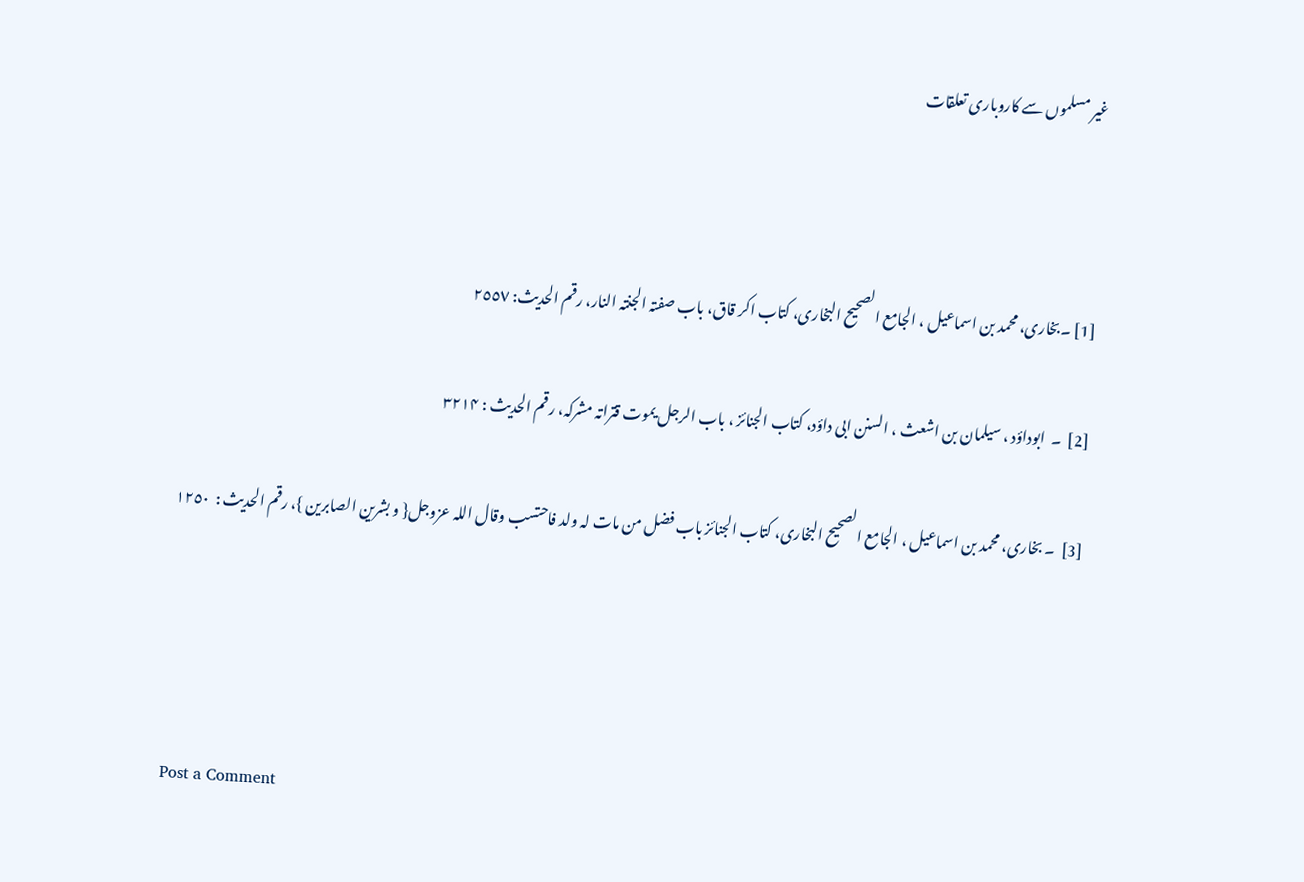غیر مسلموں سے کاروباری تعلقات



[1] ۔بخاری، محمد بن اسماعیل ، الجامع الصحیح البخاری، کتاب اکر قاق، باب صفتہ الجنتہ النار، رقم الحدیث: ٢٥٥٧

[2]  ۔  ابوداؤد ، سیلمان بن اشعث ، السنن ابی داؤد، کتاب الجنائز ، باب الرجل یموت قتراتہ مشرکہ، رقم الحدیث : ۳۲۱۴

[3]  ۔ بخاری، محمد بن اسماعیل ، الجامع الصحیح البخاری، کتاب الجنائز باب فضل من مات لہ ولد فاحتسب وقال اللہ عزوجل{ و بشرین الصابرین }، رقم الحدیث :  ١٢٥٠




Post a Comment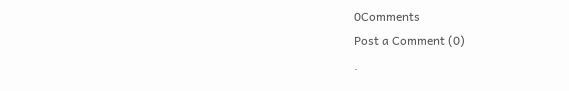0Comments
Post a Comment (0)
.